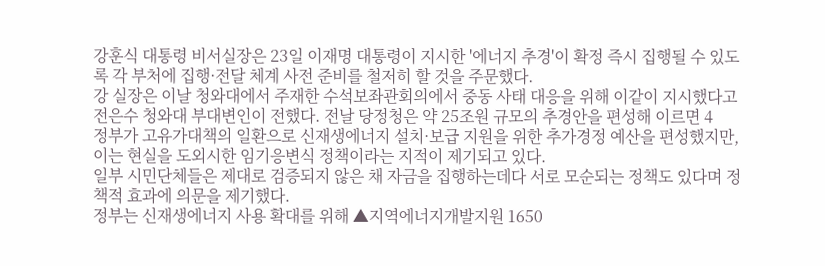강훈식 대통령 비서실장은 23일 이재명 대통령이 지시한 '에너지 추경'이 확정 즉시 집행될 수 있도록 각 부처에 집행·전달 체계 사전 준비를 철저히 할 것을 주문했다.
강 실장은 이날 청와대에서 주재한 수석보좌관회의에서 중동 사태 대응을 위해 이같이 지시했다고 전은수 청와대 부대변인이 전했다. 전날 당정청은 약 25조원 규모의 추경안을 편성해 이르면 4
정부가 고유가대책의 일환으로 신재생에너지 설치·보급 지원을 위한 추가경정 예산을 편성했지만, 이는 현실을 도외시한 임기응변식 정책이라는 지적이 제기되고 있다.
일부 시민단체들은 제대로 검증되지 않은 채 자금을 집행하는데다 서로 모순되는 정책도 있다며 정책적 효과에 의문을 제기했다.
정부는 신재생에너지 사용 확대를 위해 ▲지역에너지개발지원 1650